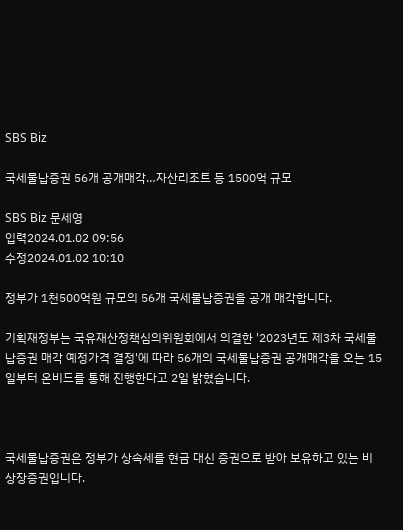SBS Biz

국세물납증권 56개 공개매각…자산리조트 등 1500억 규모

SBS Biz 문세영
입력2024.01.02 09:56
수정2024.01.02 10:10

정부가 1천500억원 규모의 56개 국세물납증권을 공개 매각합니다.

기획재정부는 국유재산정책심의위원회에서 의결한 '2023년도 제3차 국세물납증권 매각 예정가격 결정'에 따라 56개의 국세물납증권 공개매각을 오는 15일부터 온비드를 통해 진행한다고 2일 밝혔습니다.



국세물납증권은 정부가 상속세를 현금 대신 증권으로 받아 보유하고 있는 비상장증권입니다.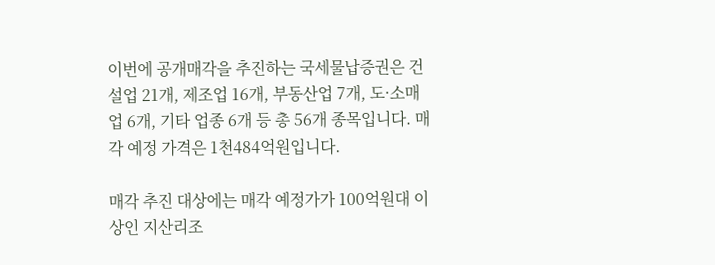이번에 공개매각을 추진하는 국세물납증권은 건설업 21개, 제조업 16개, 부동산업 7개, 도·소매업 6개, 기타 업종 6개 등 총 56개 종목입니다. 매각 예정 가격은 1천484억원입니다.

매각 추진 대상에는 매각 예정가가 100억원대 이상인 지산리조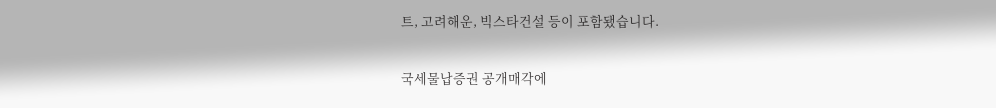트, 고려해운, 빅스타건설 등이 포함됐습니다.

국세물납증권 공개매각에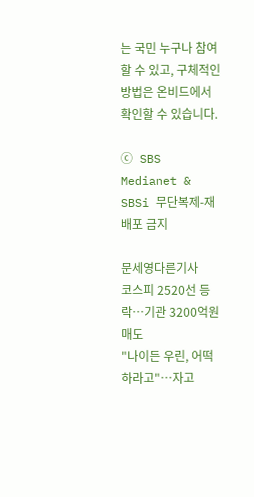는 국민 누구나 참여할 수 있고, 구체적인 방법은 온비드에서 확인할 수 있습니다.

ⓒ SBS Medianet & SBSi 무단복제-재배포 금지

문세영다른기사
코스피 2520선 등락…기관 3200억원 매도
"나이든 우린, 어떡하라고"…자고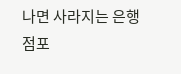나면 사라지는 은행점포